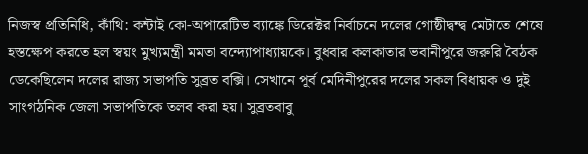নিজস্ব প্রতিনিধি, কাঁথি: কন্টাই কো-অপারেটিভ ব্যাঙ্কে ডিরেক্টর নির্বাচনে দলের গোষ্ঠীদ্বন্দ্ব মেটাতে শেষে হস্তক্ষেপ করতে হল স্বয়ং মুখ্যমন্ত্রী মমতা বন্দ্যোপাধ্যায়কে। বুধবার কলকাতার ভবানীপুরে জরুরি বৈঠক ডেকেছিলেন দলের রাজ্য সভাপতি সুব্রত বক্সি। সেখানে পূর্ব মেদিনীপুরের দলের সকল বিধায়ক ও দুই সাংগঠনিক জেলা সভাপতিকে তলব করা হয়। সুব্রতবাবু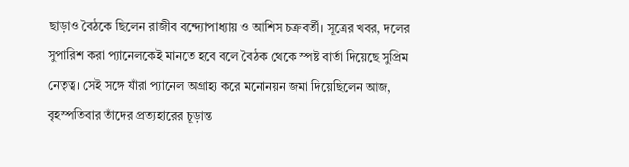ছাড়াও বৈঠকে ছিলেন রাজীব বন্দ্যোপাধ্যায় ও আশিস চক্রবর্তী। সূত্রের খবর, দলের সুপারিশ করা প্যানেলকেই মানতে হবে বলে বৈঠক থেকে স্পষ্ট বার্তা দিয়েছে সুপ্রিম নেতৃত্ব। সেই সঙ্গে যাঁরা প্যানেল অগ্রাহ্য করে মনোনয়ন জমা দিয়েছিলেন আজ, বৃহস্পতিবার তাঁদের প্রত্যহারের চূড়ান্ত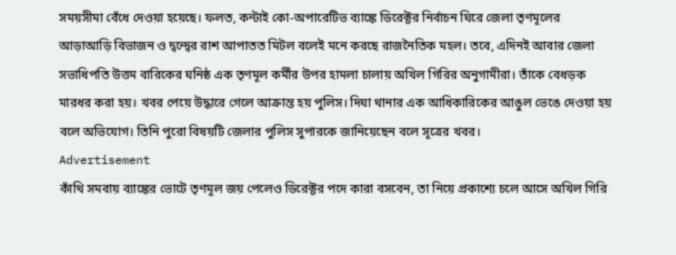সময়সীমা বেঁধে দেওয়া হয়েছে। ফলত, কন্টাই কো-অপারেটিভ ব্যাঙ্কে ডিরেক্টর নির্বাচন ঘিরে জেলা তৃণমূলের আড়াআড়ি বিভাজন ও দ্বন্দ্বের রাশ আপাতত মিটল বলেই মনে করছে রাজনৈতিক মহল। তবে, এদিনই আবার জেলা সভাধিপতি উত্তম বারিকের ঘনিষ্ঠ এক তৃণমূল কর্মীর উপর হামলা চালায় অখিল গিরির অনুগামীরা। তাঁকে বেধড়ক মারধর করা হয়। খবর পেয়ে উদ্ধারে গেলে আক্রান্ত হয় পুলিস। দিঘা থানার এক আধিকারিকের আঙুল ভেঙে দেওয়া হয় বলে অভিযোগ। তিনি পুরো বিষয়টি জেলার পুলিস সুপারকে জানিয়েছেন বলে সূত্রের খবর।
Advertisement
কাঁথি সমবায় ব্যাঙ্কের ভোটে তৃণমূল জয় পেলেও ডিরেক্টর পদে কারা বসবেন, তা নিয়ে প্রকাশ্যে চলে আসে অখিল গিরি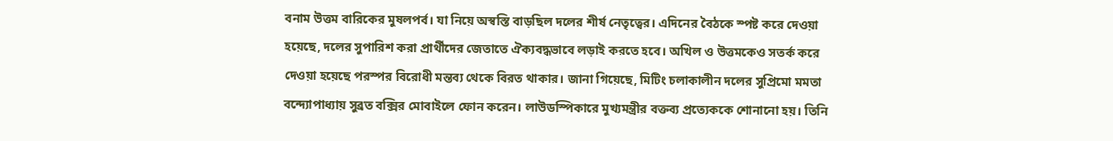বনাম উত্তম বারিকের মুষলপর্ব। যা নিয়ে অস্বস্তি বাড়ছিল দলের শীর্ষ নেতৃত্বের। এদিনের বৈঠকে স্পষ্ট করে দেওয়া হয়েছে, দলের সুপারিশ করা প্রার্থীদের জেতাতে ঐক্যবদ্ধভাবে লড়াই করতে হবে। অখিল ও উত্তমকেও সতর্ক করে দেওয়া হয়েছে পরস্পর বিরোধী মন্তব্য থেকে বিরত থাকার। জানা গিয়েছে, মিটিং চলাকালীন দলের সুপ্রিমো মমতা বন্দ্যোপাধ্যায় সুব্রত বক্সির মোবাইলে ফোন করেন। লাউডস্পিকারে মুখ্যমন্ত্রীর বক্তব্য প্রত্যেককে শোনানো হয়। তিনি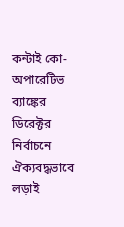কন্টাই কো-অপারেটিভ ব্যাঙ্কের ডিরেক্টর নির্বাচনে ঐক্যবদ্ধভাবে লড়াই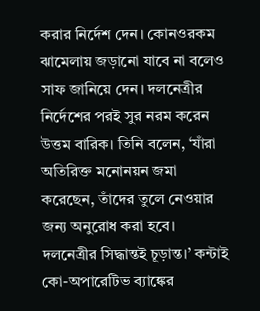করার নির্দেশ দেন। কোনওরকম ঝামেলায় জড়ানো যাবে না বলেও সাফ জানিয়ে দেন। দলনেত্রীর নির্দেশের পরই সুর নরম করেন উত্তম বারিক। তিনি বলেন, ‘যাঁরা অতিরিক্ত মনোনয়ন জমা করেছেন, তাঁদের তুলে নেওয়ার জন্য অনুরোধ করা হবে। দলনেত্রীর সিদ্ধান্তই চূড়ান্ত।’ কন্টাই কো-অপারেটিভ ব্যাঙ্কের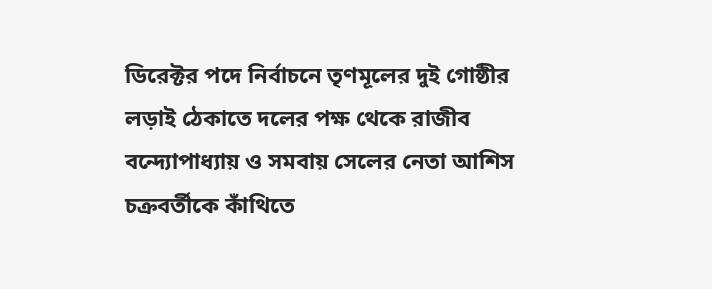ডিরেক্টর পদে নির্বাচনে তৃণমূলের দুই গোষ্ঠীর লড়াই ঠেকাতে দলের পক্ষ থেকে রাজীব বন্দ্যোপাধ্যায় ও সমবায় সেলের নেতা আশিস চক্রবর্তীকে কাঁথিতে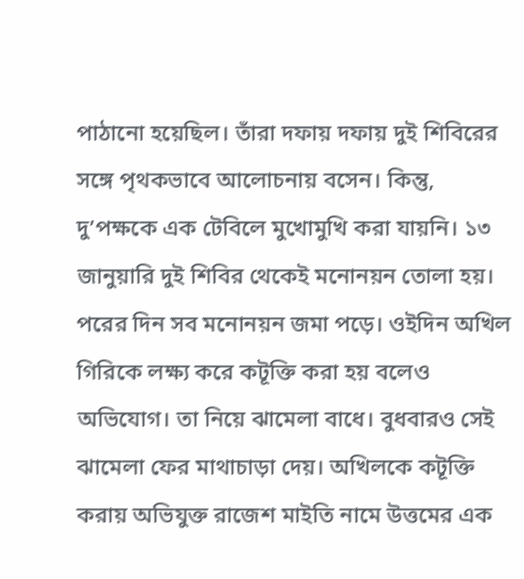পাঠানো হয়েছিল। তাঁরা দফায় দফায় দুই শিবিরের সঙ্গে পৃথকভাবে আলোচনায় বসেন। কিন্তু, দু’পক্ষকে এক টেবিলে মুখোমুখি করা যায়নি। ১৩ জানুয়ারি দুই শিবির থেকেই মনোনয়ন তোলা হয়। পরের দিন সব মনোনয়ন জমা পড়ে। ওইদিন অখিল গিরিকে লক্ষ্য করে কটূক্তি করা হয় বলেও অভিযোগ। তা নিয়ে ঝামেলা বাধে। বুধবারও সেই ঝামেলা ফের মাথাচাড়া দেয়। অখিলকে কটূক্তি করায় অভিযুক্ত রাজেশ মাইতি নামে উত্তমের এক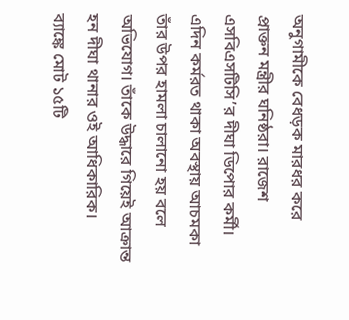অনুগামীকে বেধড়ক মারধর করে প্রাক্তন মন্ত্রীর ঘনিষ্ঠরা। রাজেশ এসবিএসটিসি’র দীঘা ডিপোর কর্মী। এদিন কর্মরত থাকা অবস্থায় আচমকা তাঁর উপর হামলা চালানো হয় বলে অভিযোগ। তাঁকে উদ্ধারে গিয়েই আক্রান্ত হন দীঘা থানার ওই আধিকারিক।
ব্যাঙ্কে মোট ১৫টি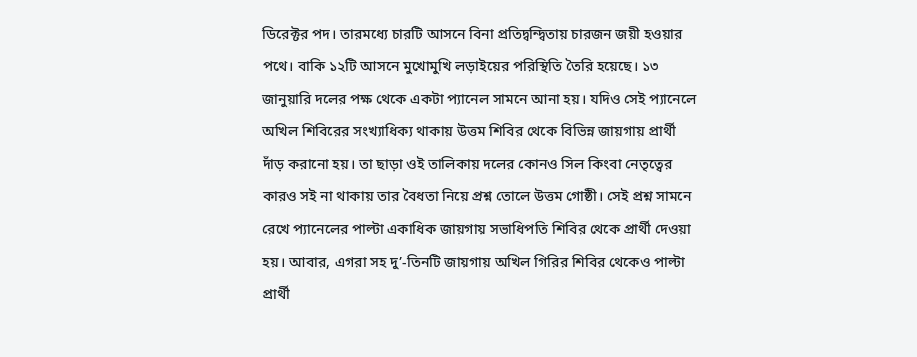ডিরেক্টর পদ। তারমধ্যে চারটি আসনে বিনা প্রতিদ্বন্দ্বিতায় চারজন জয়ী হওয়ার পথে। বাকি ১২টি আসনে মুখোমুখি লড়াইয়ের পরিস্থিতি তৈরি হয়েছে। ১৩ জানুয়ারি দলের পক্ষ থেকে একটা প্যানেল সামনে আনা হয়। যদিও সেই প্যানেলে অখিল শিবিরের সংখ্যাধিক্য থাকায় উত্তম শিবির থেকে বিভিন্ন জায়গায় প্রার্থী দাঁড় করানো হয়। তা ছাড়া ওই তালিকায় দলের কোনও সিল কিংবা নেতৃত্বের কারও সই না থাকায় তার বৈধতা নিয়ে প্রশ্ন তোলে উত্তম গোষ্ঠী। সেই প্রশ্ন সামনে রেখে প্যানেলের পাল্টা একাধিক জায়গায় সভাধিপতি শিবির থেকে প্রার্থী দেওয়া হয়। আবার, এগরা সহ দু’-তিনটি জায়গায় অখিল গিরির শিবির থেকেও পাল্টা প্রার্থী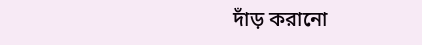দাঁড় করানো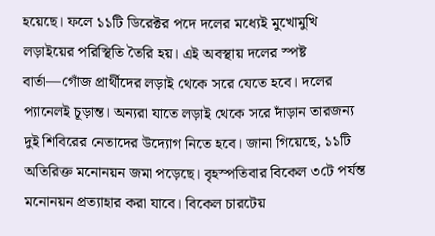হয়েছে। ফলে ১১টি ডিরেক্টর পদে দলের মধ্যেই মুখোমুখি লড়াইয়ের পরিস্থিতি তৈরি হয়। এই অবস্থায় দলের স্পষ্ট বার্তা—গোঁজ প্রার্থীদের লড়াই থেকে সরে যেতে হবে। দলের প্যানেলই চূড়ান্ত। অন্যরা যাতে লড়াই থেকে সরে দাঁড়ান তারজন্য দুই শিবিরের নেতাদের উদ্যোগ নিতে হবে। জানা গিয়েছে, ১১টি অতিরিক্ত মনোনয়ন জমা পড়েছে। বৃহস্পতিবার বিকেল ৩টে পর্যন্ত মনোনয়ন প্রত্যাহার করা যাবে। বিকেল চারটেয়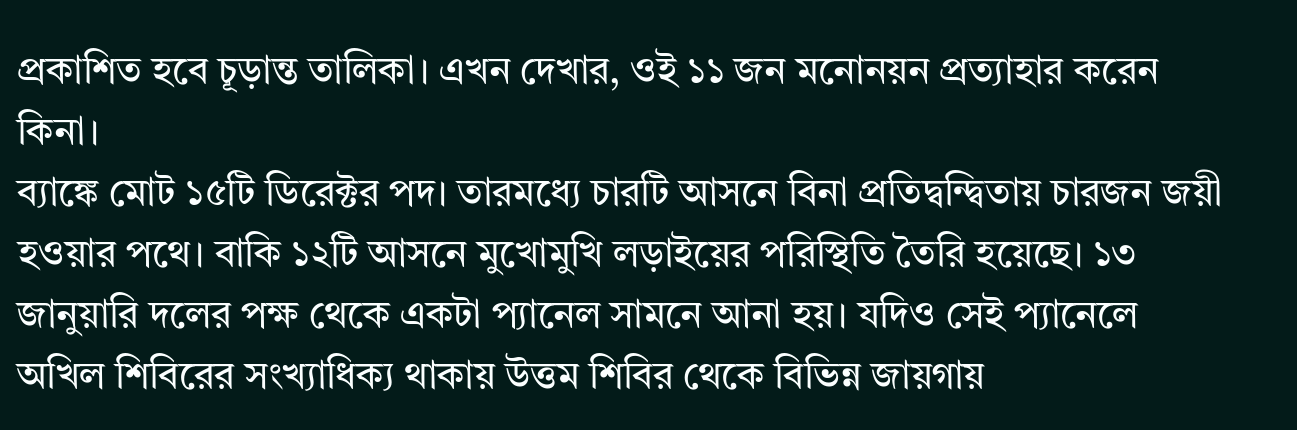প্রকাশিত হবে চূড়ান্ত তালিকা। এখন দেখার, ওই ১১ জন মনোনয়ন প্রত্যাহার করেন কিনা।
ব্যাঙ্কে মোট ১৫টি ডিরেক্টর পদ। তারমধ্যে চারটি আসনে বিনা প্রতিদ্বন্দ্বিতায় চারজন জয়ী হওয়ার পথে। বাকি ১২টি আসনে মুখোমুখি লড়াইয়ের পরিস্থিতি তৈরি হয়েছে। ১৩ জানুয়ারি দলের পক্ষ থেকে একটা প্যানেল সামনে আনা হয়। যদিও সেই প্যানেলে অখিল শিবিরের সংখ্যাধিক্য থাকায় উত্তম শিবির থেকে বিভিন্ন জায়গায়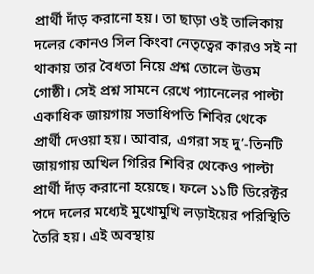প্রার্থী দাঁড় করানো হয়। তা ছাড়া ওই তালিকায় দলের কোনও সিল কিংবা নেতৃত্বের কারও সই না থাকায় তার বৈধতা নিয়ে প্রশ্ন তোলে উত্তম গোষ্ঠী। সেই প্রশ্ন সামনে রেখে প্যানেলের পাল্টা একাধিক জায়গায় সভাধিপতি শিবির থেকে প্রার্থী দেওয়া হয়। আবার, এগরা সহ দু’-তিনটি জায়গায় অখিল গিরির শিবির থেকেও পাল্টা প্রার্থী দাঁড় করানো হয়েছে। ফলে ১১টি ডিরেক্টর পদে দলের মধ্যেই মুখোমুখি লড়াইয়ের পরিস্থিতি তৈরি হয়। এই অবস্থায়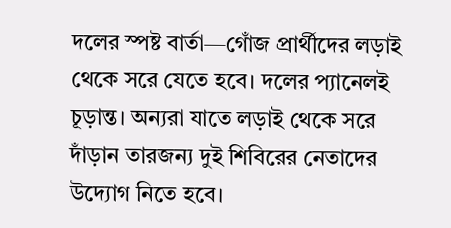দলের স্পষ্ট বার্তা—গোঁজ প্রার্থীদের লড়াই থেকে সরে যেতে হবে। দলের প্যানেলই চূড়ান্ত। অন্যরা যাতে লড়াই থেকে সরে দাঁড়ান তারজন্য দুই শিবিরের নেতাদের উদ্যোগ নিতে হবে।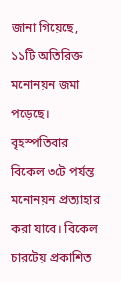জানা গিয়েছে, ১১টি অতিরিক্ত মনোনয়ন জমা পড়েছে। বৃহস্পতিবার বিকেল ৩টে পর্যন্ত মনোনয়ন প্রত্যাহার করা যাবে। বিকেল চারটেয় প্রকাশিত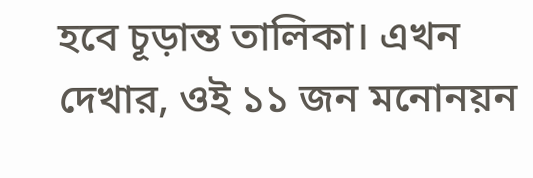হবে চূড়ান্ত তালিকা। এখন দেখার, ওই ১১ জন মনোনয়ন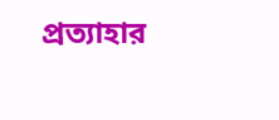প্রত্যাহার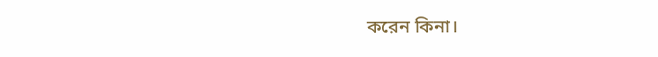করেন কিনা।